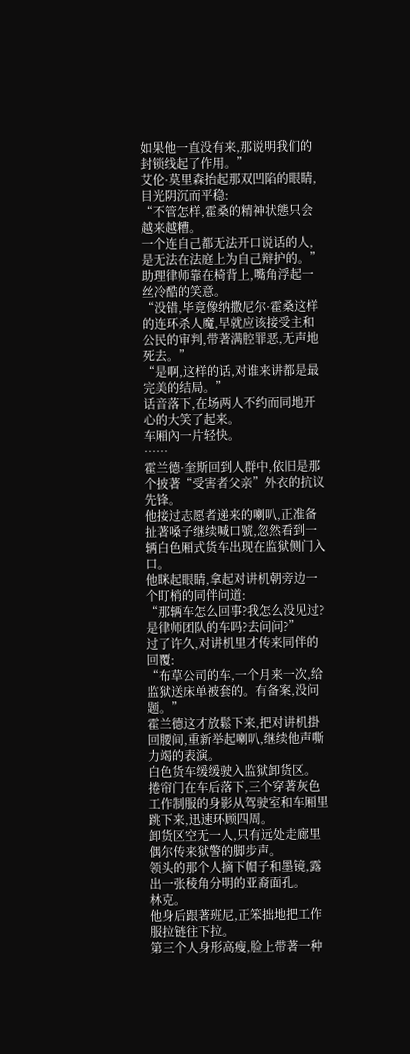如果他一直没有来,那说明我们的封锁线起了作用。”
艾伦·莫里森抬起那双凹陷的眼睛,目光阴沉而平稳:
“不管怎样,霍桑的精神状態只会越来越糟。
一个连自己都无法开口说话的人,是无法在法庭上为自己辩护的。”
助理律师靠在椅背上,嘴角浮起一丝冷酷的笑意。
“没错,毕竟像纳撒尼尔·霍桑这样的连环杀人魔,早就应该接受主和公民的审判,带著满腔罪恶,无声地死去。”
“是啊,这样的话,对谁来讲都是最完美的结局。”
话音落下,在场两人不约而同地开心的大笑了起来。
车厢內一片轻快。
……
霍兰德·奎斯回到人群中,依旧是那个披著“受害者父亲”外衣的抗议先锋。
他接过志愿者递来的喇叭,正准备扯著嗓子继续喊口號,忽然看到一辆白色厢式货车出现在监狱侧门入口。
他眯起眼睛,拿起对讲机朝旁边一个盯梢的同伴问道:
“那辆车怎么回事?我怎么没见过?
是律师团队的车吗?去问问?”
过了许久,对讲机里才传来同伴的回覆:
“布草公司的车,一个月来一次,给监狱送床单被套的。有备案,没问题。”
霍兰德这才放鬆下来,把对讲机掛回腰间,重新举起喇叭,继续他声嘶力竭的表演。
白色货车缓缓驶入监狱卸货区。
捲帘门在车后落下,三个穿著灰色工作制服的身影从驾驶室和车厢里跳下来,迅速环顾四周。
卸货区空无一人,只有远处走廊里偶尔传来狱警的脚步声。
领头的那个人摘下帽子和墨镜,露出一张稜角分明的亚裔面孔。
林克。
他身后跟著班尼,正笨拙地把工作服拉链往下拉。
第三个人身形高瘦,脸上带著一种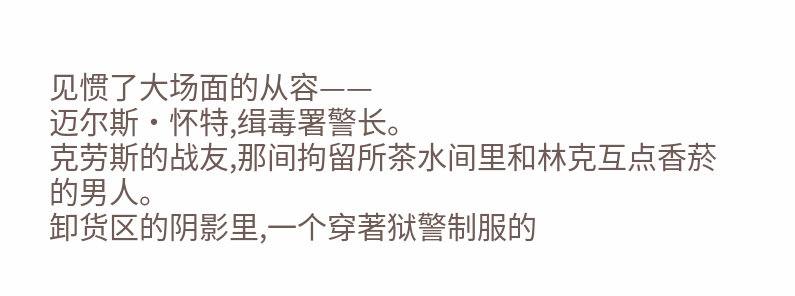见惯了大场面的从容——
迈尔斯·怀特,缉毒署警长。
克劳斯的战友,那间拘留所茶水间里和林克互点香菸的男人。
卸货区的阴影里,一个穿著狱警制服的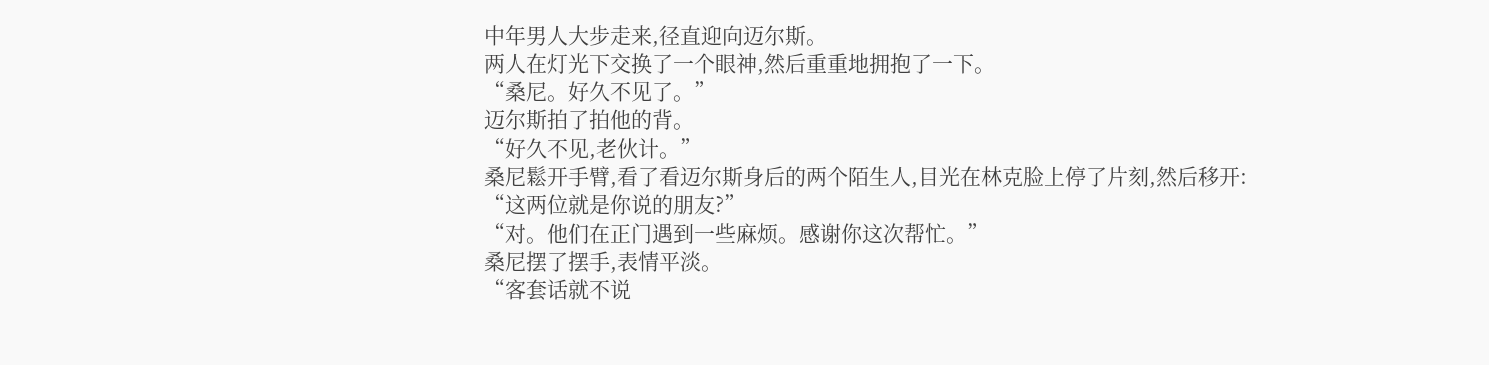中年男人大步走来,径直迎向迈尔斯。
两人在灯光下交换了一个眼神,然后重重地拥抱了一下。
“桑尼。好久不见了。”
迈尔斯拍了拍他的背。
“好久不见,老伙计。”
桑尼鬆开手臂,看了看迈尔斯身后的两个陌生人,目光在林克脸上停了片刻,然后移开:
“这两位就是你说的朋友?”
“对。他们在正门遇到一些麻烦。感谢你这次帮忙。”
桑尼摆了摆手,表情平淡。
“客套话就不说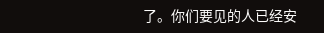了。你们要见的人已经安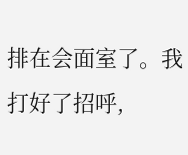排在会面室了。我打好了招呼,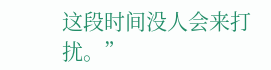这段时间没人会来打扰。”